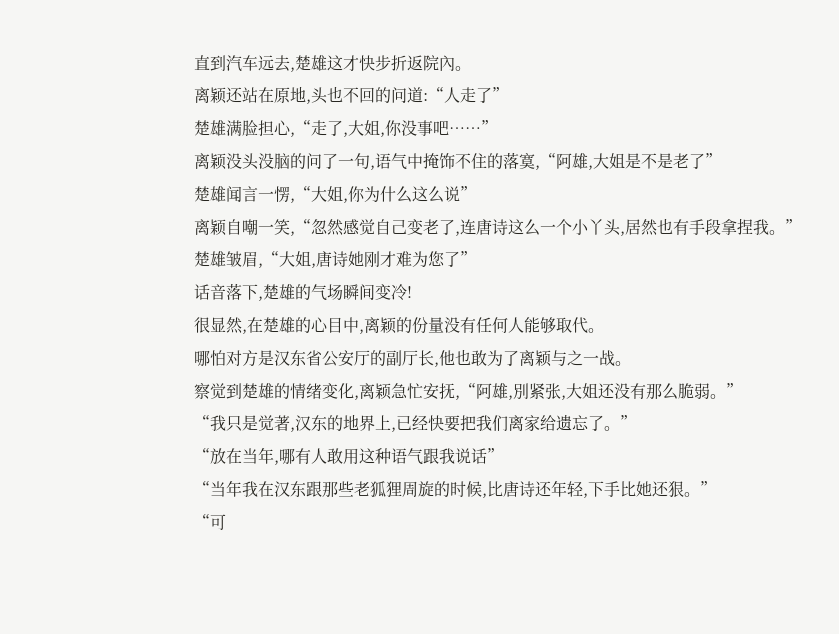直到汽车远去,楚雄这才快步折返院內。
离颖还站在原地,头也不回的问道:“人走了”
楚雄满脸担心,“走了,大姐,你没事吧……”
离颖没头没脑的问了一句,语气中掩饰不住的落寞,“阿雄,大姐是不是老了”
楚雄闻言一愣,“大姐,你为什么这么说”
离颖自嘲一笑,“忽然感觉自己变老了,连唐诗这么一个小丫头,居然也有手段拿捏我。”
楚雄皱眉,“大姐,唐诗她刚才难为您了”
话音落下,楚雄的气场瞬间变冷!
很显然,在楚雄的心目中,离颖的份量没有任何人能够取代。
哪怕对方是汉东省公安厅的副厅长,他也敢为了离颖与之一战。
察觉到楚雄的情绪变化,离颖急忙安抚,“阿雄,別紧张,大姐还没有那么脆弱。”
“我只是觉著,汉东的地界上,已经快要把我们离家给遗忘了。”
“放在当年,哪有人敢用这种语气跟我说话”
“当年我在汉东跟那些老狐狸周旋的时候,比唐诗还年轻,下手比她还狠。”
“可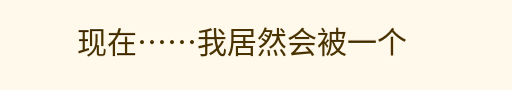现在……我居然会被一个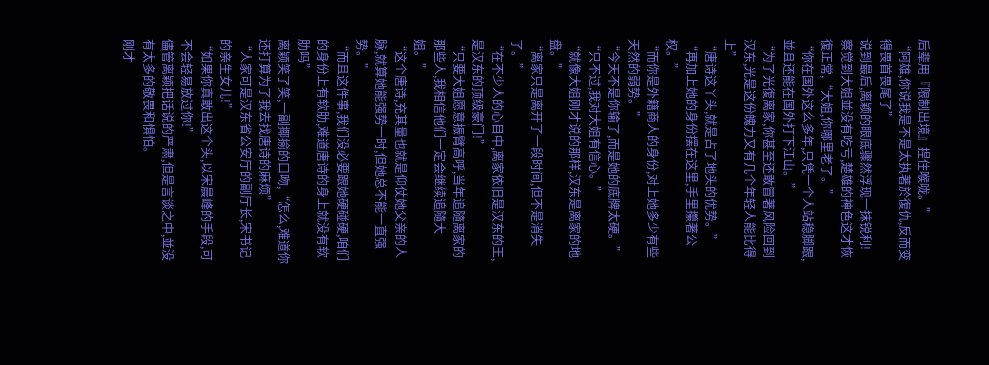后辈用『限制出境』捏住喉咙。”
“阿雄,你说我是不是太执著於復仇,反而变得畏首畏尾了”
说到最后,离颖的眼底骤然浮现一抹锐利!
察觉到大姐並没有吃亏,楚雄的神色这才恢復正常,“大姐,你哪里老了。”
“你在国外这么多年,只凭一个人站稳脚跟,並且还能在国外打下江山。”
“为了光復离家,你甚至还敢冒著风险回到汉东,光是这份魄力又有几个年轻人能比得上”
“唐诗这丫头,就是占了地头的优势。”
“再加上她的身份摆在这里,手里攥著公权。”
“而你是外籍商人的身份,对上她多少有些天然的弱势。”
“今天不是你输了,而是她的底牌太硬。”
“只不过,我对大姐有信心。”
“就像大姐刚才说的那样,汉东是离家的地盘。”
“离家只是离开了一段时间,但不是消失了。”
“在不少人的心目中,离家依旧是汉东的王,是汉东的顶级豪门!”
“只要大姐愿意振臂高呼,当年追隨离家的那些人,我相信他们一定会继续追隨大姐。”
“这个唐诗,充其量也就是仰仗她父亲的人脉,就算她能强势一时,但她总不能一直强势。”
“而且这件事,我们没必要跟她硬碰硬,咱们的身份上有软肋,难道唐诗的身上就没有软肋吗”
离颖笑了笑,一副揶揄的口吻,“怎么,难道你还打算为了我去找唐诗的麻烦”
“人家可是汉东省公安厅的副厅长,宋书记的亲生女儿!”
“如果你真敢出这个头,以宋晨峰的手段,可不会轻易放过你!”
儘管离颖把话说的严肃,但是言谈之中,並没有太多的敬畏和惧怕。
刚才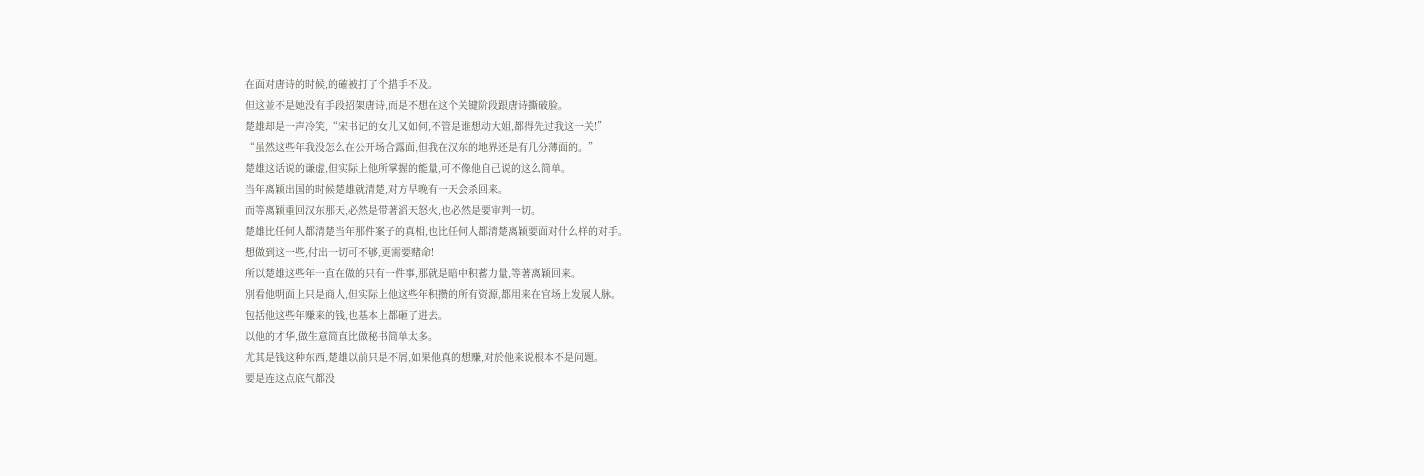在面对唐诗的时候,的確被打了个措手不及。
但这並不是她没有手段招架唐诗,而是不想在这个关键阶段跟唐诗撕破脸。
楚雄却是一声冷笑,“宋书记的女儿又如何,不管是谁想动大姐,都得先过我这一关!”
“虽然这些年我没怎么在公开场合露面,但我在汉东的地界还是有几分薄面的。”
楚雄这话说的谦虚,但实际上他所掌握的能量,可不像他自己说的这么简单。
当年离颖出国的时候楚雄就清楚,对方早晚有一天会杀回来。
而等离颖重回汉东那天,必然是带著滔天怒火,也必然是要审判一切。
楚雄比任何人都清楚当年那件案子的真相,也比任何人都清楚离颖要面对什么样的对手。
想做到这一些,付出一切可不够,更需要赌命!
所以楚雄这些年一直在做的只有一件事,那就是暗中积蓄力量,等著离颖回来。
別看他明面上只是商人,但实际上他这些年积攒的所有资源,都用来在官场上发展人脉。
包括他这些年赚来的钱,也基本上都砸了进去。
以他的才华,做生意简直比做秘书简单太多。
尤其是钱这种东西,楚雄以前只是不屑,如果他真的想赚,对於他来说根本不是问题。
要是连这点底气都没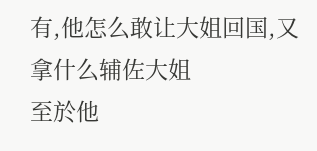有,他怎么敢让大姐回国,又拿什么辅佐大姐
至於他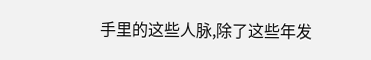手里的这些人脉,除了这些年发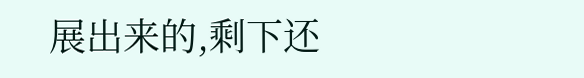展出来的,剩下还